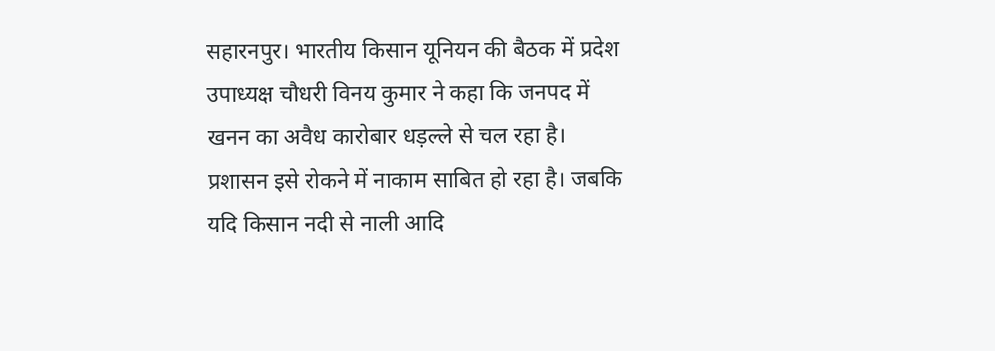सहारनपुर। भारतीय किसान यूनियन की बैठक में प्रदेश उपाध्यक्ष चौधरी विनय कुमार ने कहा कि जनपद में खनन का अवैध कारोबार धड़ल्ले से चल रहा है। प्रशासन इसे रोकने में नाकाम साबित हो रहा है। जबकि यदि किसान नदी से नाली आदि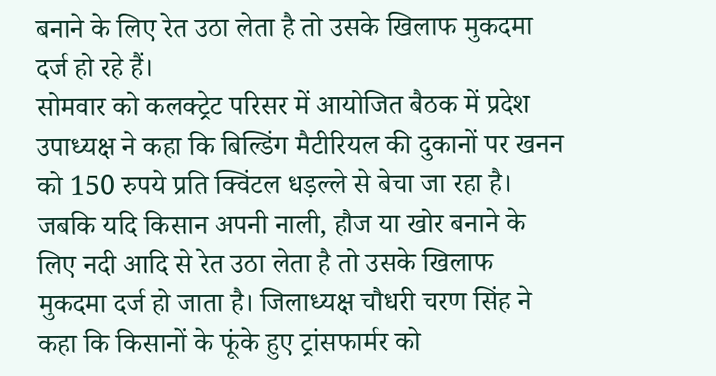बनाने के लिए रेत उठा लेता है तो उसके खिलाफ मुकदमा दर्ज हो रहे हैं।
सोमवार को कलक्ट्रेट परिसर में आयोजित बैठक में प्रदेश उपाध्यक्ष ने कहा कि बिल्डिंग मैटीरियल की दुकानों पर खनन को 150 रुपये प्रति क्विंटल धड़ल्ले से बेचा जा रहा है। जबकि यदि किसान अपनी नाली, हौज या खोर बनाने के लिए नदी आदि से रेत उठा लेता है तो उसके खिलाफ मुकदमा दर्ज हो जाता है। जिलाध्यक्ष चौधरी चरण सिंह ने कहा कि किसानों के फूंके हुए ट्रांसफार्मर को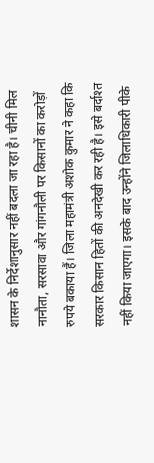शासन के निर्देशानुसार नहीं बदला जा रहा है। चीनी मिल नानौता, सरसावा और गांगनौली पर किसानों का करोड़ों रुपये बकाया हैं। जिला महामंत्री अशोक कुमार ने कहा कि सरकार किसान हितों की अनदेखी कर रही है। इसे बर्दाश्त नहीं किया जाएगा। इसके बाद उन्होंने जिलाधिकारी पीके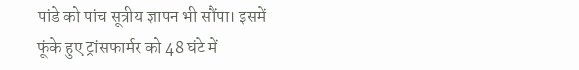पांडे को पांच सूत्रीय ज्ञापन भी सौंपा। इसमें फूंके हुए ट्रांसफार्मर को 48 घंटे में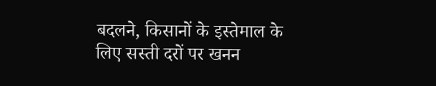बदलने, किसानों के इस्तेमाल के लिए सस्ती दरों पर खनन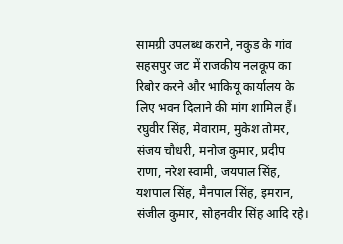सामग्री उपलब्ध कराने, नकुड के गांव सहसपुर जट में राजकीय नलकूप का रिबोर करने और भाकियू कार्यालय के लिए भवन दिलाने की मांग शामिल हैं। रघुवीर सिंह, मेवाराम, मुकेश तोमर, संजय चौधरी, मनोज कुमार, प्रदीप राणा, नरेश स्वामी, जयपाल सिंह, यशपाल सिंह, मैनपाल सिंह, इमरान, संजील कुमार, सोहनवीर सिंह आदि रहे।